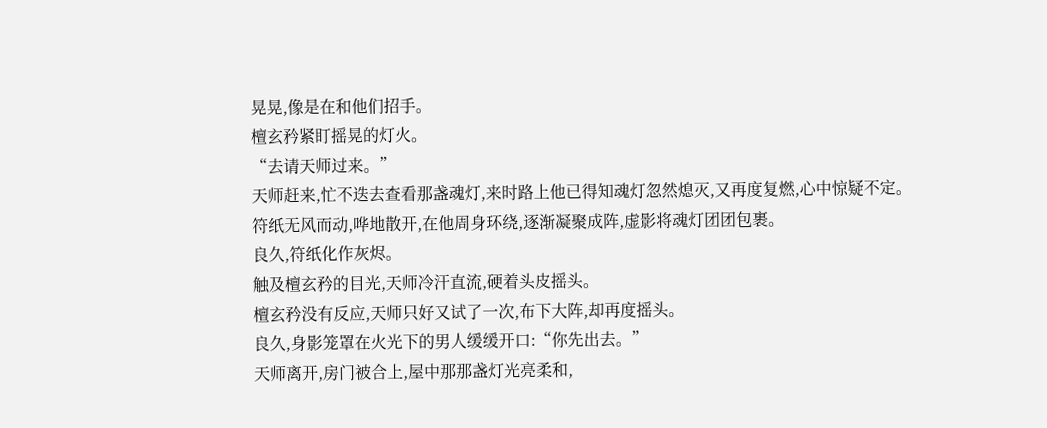晃晃,像是在和他们招手。
檀玄矜紧盯摇晃的灯火。
“去请天师过来。”
天师赶来,忙不迭去查看那盏魂灯,来时路上他已得知魂灯忽然熄灭,又再度复燃,心中惊疑不定。
符纸无风而动,哗地散开,在他周身环绕,逐渐凝聚成阵,虚影将魂灯团团包裹。
良久,符纸化作灰烬。
触及檀玄矜的目光,天师冷汗直流,硬着头皮摇头。
檀玄矜没有反应,天师只好又试了一次,布下大阵,却再度摇头。
良久,身影笼罩在火光下的男人缓缓开口:“你先出去。”
天师离开,房门被合上,屋中那那盏灯光亮柔和,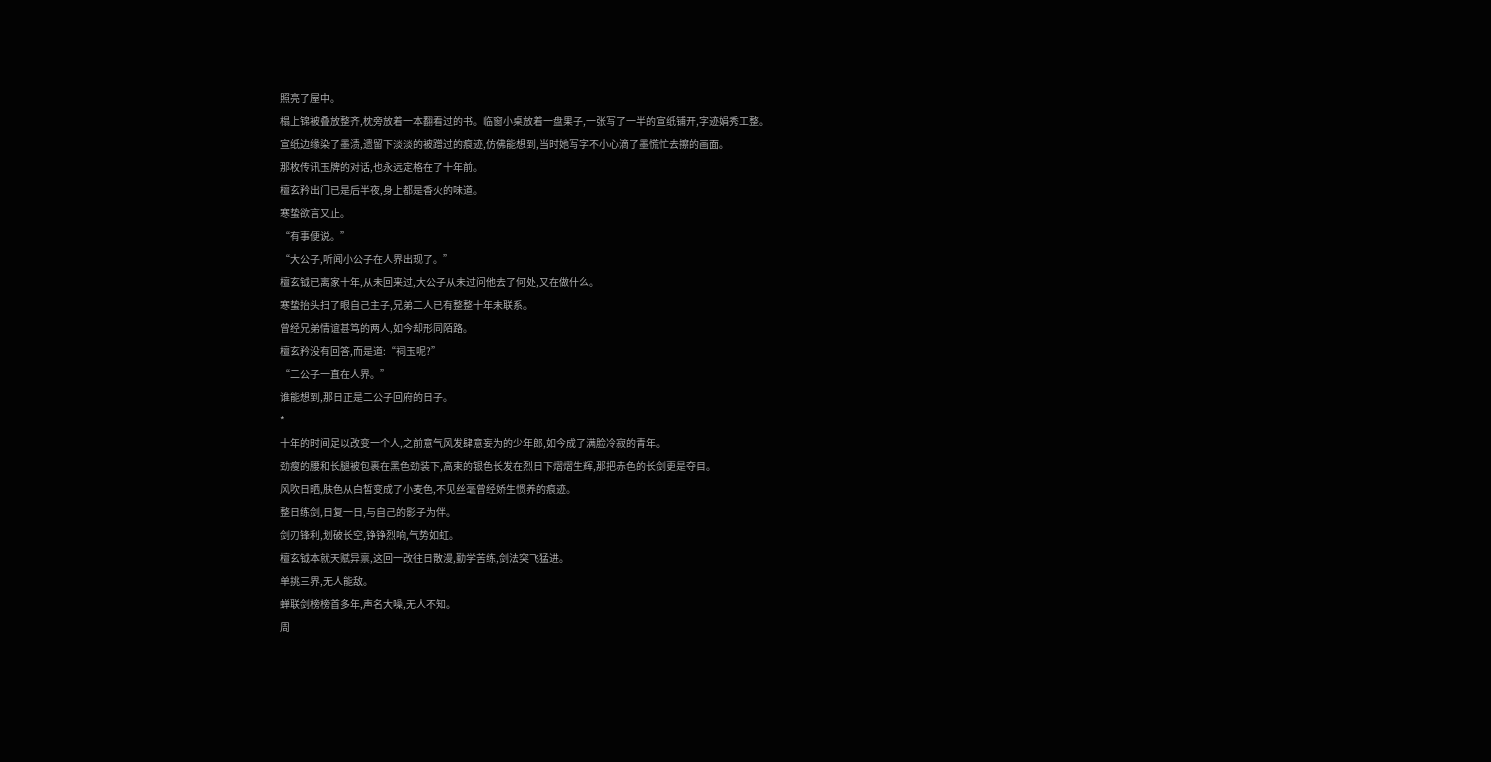照亮了屋中。
榻上锦被叠放整齐,枕旁放着一本翻看过的书。临窗小桌放着一盘果子,一张写了一半的宣纸铺开,字迹娟秀工整。
宣纸边缘染了墨渍,遗留下淡淡的被蹭过的痕迹,仿佛能想到,当时她写字不小心滴了墨慌忙去擦的画面。
那枚传讯玉牌的对话,也永远定格在了十年前。
檀玄矜出门已是后半夜,身上都是香火的味道。
寒蛰欲言又止。
“有事便说。”
“大公子,听闻小公子在人界出现了。”
檀玄钺已离家十年,从未回来过,大公子从未过问他去了何处,又在做什么。
寒蛰抬头扫了眼自己主子,兄弟二人已有整整十年未联系。
曾经兄弟情谊甚笃的两人,如今却形同陌路。
檀玄矜没有回答,而是道:“祠玉呢?”
“二公子一直在人界。”
谁能想到,那日正是二公子回府的日子。
*
十年的时间足以改变一个人,之前意气风发肆意妄为的少年郎,如今成了满脸冷寂的青年。
劲瘦的腰和长腿被包裹在黑色劲装下,高束的银色长发在烈日下熠熠生辉,那把赤色的长剑更是夺目。
风吹日晒,肤色从白皙变成了小麦色,不见丝毫曾经娇生惯养的痕迹。
整日练剑,日复一日,与自己的影子为伴。
剑刃锋利,划破长空,铮铮烈响,气势如虹。
檀玄钺本就天赋异禀,这回一改往日散漫,勤学苦练,剑法突飞猛进。
单挑三界,无人能敌。
蝉联剑榜榜首多年,声名大噪,无人不知。
周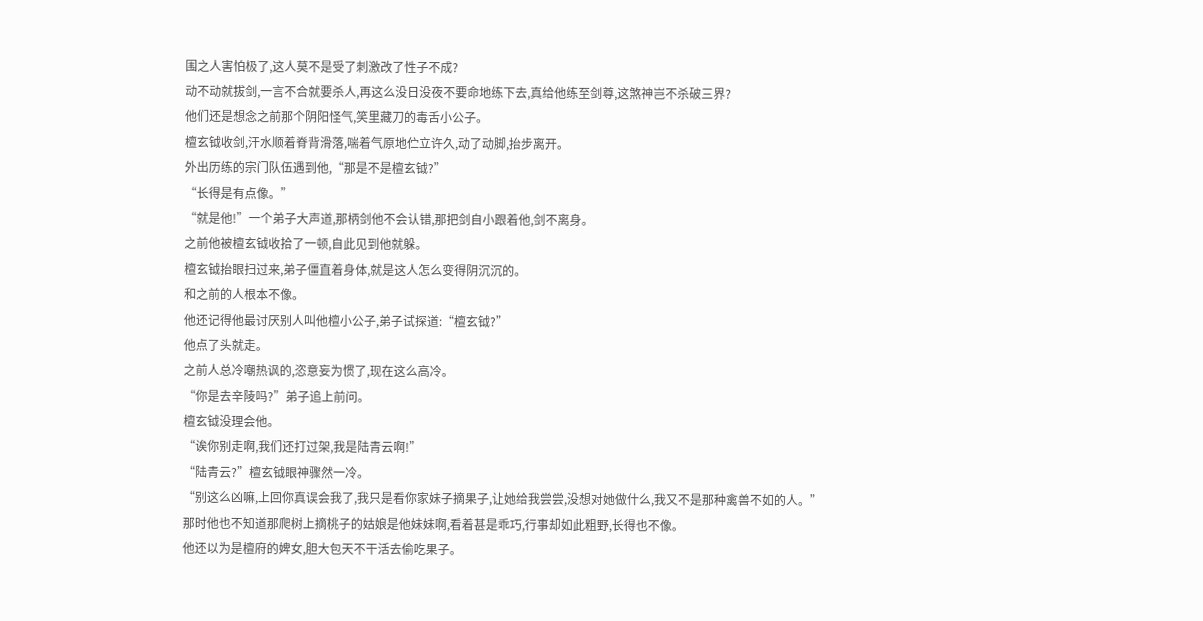围之人害怕极了,这人莫不是受了刺激改了性子不成?
动不动就拔剑,一言不合就要杀人,再这么没日没夜不要命地练下去,真给他练至剑尊,这煞神岂不杀破三界?
他们还是想念之前那个阴阳怪气,笑里藏刀的毒舌小公子。
檀玄钺收剑,汗水顺着脊背滑落,喘着气原地伫立许久,动了动脚,抬步离开。
外出历练的宗门队伍遇到他,“那是不是檀玄钺?”
“长得是有点像。”
“就是他!”一个弟子大声道,那柄剑他不会认错,那把剑自小跟着他,剑不离身。
之前他被檀玄钺收拾了一顿,自此见到他就躲。
檀玄钺抬眼扫过来,弟子僵直着身体,就是这人怎么变得阴沉沉的。
和之前的人根本不像。
他还记得他最讨厌别人叫他檀小公子,弟子试探道:“檀玄钺?”
他点了头就走。
之前人总冷嘲热讽的,恣意妄为惯了,现在这么高冷。
“你是去辛陵吗?”弟子追上前问。
檀玄钺没理会他。
“诶你别走啊,我们还打过架,我是陆青云啊!”
“陆青云?”檀玄钺眼神骤然一冷。
“别这么凶嘛,上回你真误会我了,我只是看你家妹子摘果子,让她给我尝尝,没想对她做什么,我又不是那种禽兽不如的人。”
那时他也不知道那爬树上摘桃子的姑娘是他妹妹啊,看着甚是乖巧,行事却如此粗野,长得也不像。
他还以为是檀府的婢女,胆大包天不干活去偷吃果子。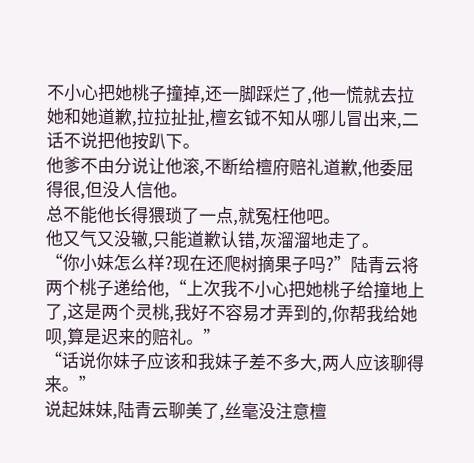不小心把她桃子撞掉,还一脚踩烂了,他一慌就去拉她和她道歉,拉拉扯扯,檀玄钺不知从哪儿冒出来,二话不说把他按趴下。
他爹不由分说让他滚,不断给檀府赔礼道歉,他委屈得很,但没人信他。
总不能他长得猥琐了一点,就冤枉他吧。
他又气又没辙,只能道歉认错,灰溜溜地走了。
“你小妹怎么样?现在还爬树摘果子吗?”陆青云将两个桃子递给他,“上次我不小心把她桃子给撞地上了,这是两个灵桃,我好不容易才弄到的,你帮我给她呗,算是迟来的赔礼。”
“话说你妹子应该和我妹子差不多大,两人应该聊得来。”
说起妹妹,陆青云聊美了,丝毫没注意檀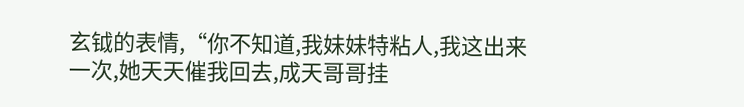玄钺的表情,“你不知道,我妹妹特粘人,我这出来一次,她天天催我回去,成天哥哥挂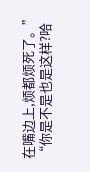在嘴边上,烦都烦死了。”
“你是不是也是这样?哈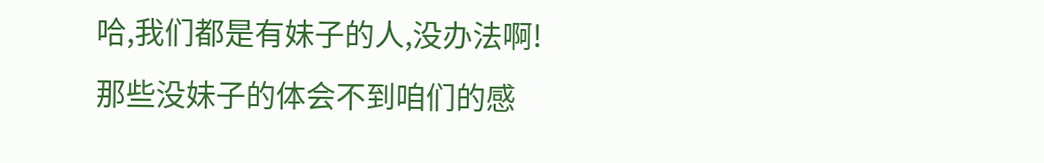哈,我们都是有妹子的人,没办法啊!那些没妹子的体会不到咱们的感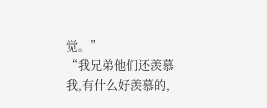觉。”
“我兄弟他们还羡慕我,有什么好羡慕的,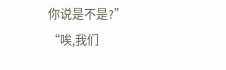你说是不是?”
“唉,我们